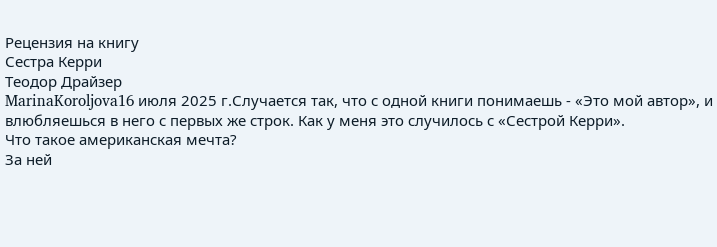Рецензия на книгу
Сестра Керри
Теодор Драйзер
MarinaKoroljova16 июля 2025 г.Случается так, что с одной книги понимаешь - «Это мой автор», и влюбляешься в него с первых же строк. Как у меня это случилось с «Сестрой Керри».
Что такое американская мечта?
За ней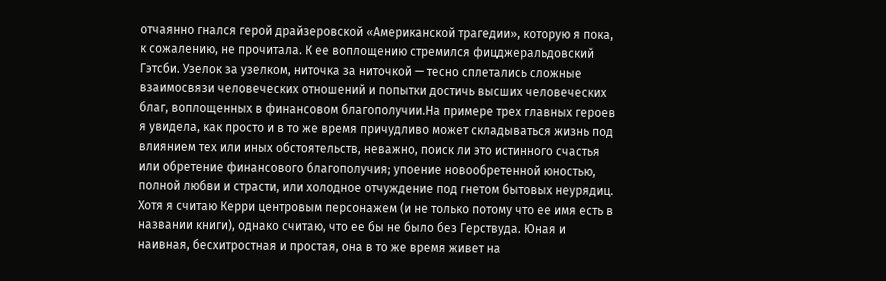отчаянно гнался герой драйзеровской «Американской трагедии», которую я пока, к сожалению, не прочитала. К ее воплощению стремился фицджеральдовский Гэтсби. Узелок за узелком, ниточка за ниточкой — тесно сплетались сложные взаимосвязи человеческих отношений и попытки достичь высших человеческих благ, воплощенных в финансовом благополучии.На примере трех главных героев я увидела, как просто и в то же время причудливо может складываться жизнь под влиянием тех или иных обстоятельств, неважно, поиск ли это истинного счастья или обретение финансового благополучия; упоение новообретенной юностью, полной любви и страсти, или холодное отчуждение под гнетом бытовых неурядиц.
Хотя я считаю Керри центровым персонажем (и не только потому что ее имя есть в названии книги), однако считаю, что ее бы не было без Герствуда. Юная и наивная, бесхитростная и простая, она в то же время живет на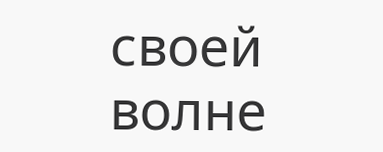своей волне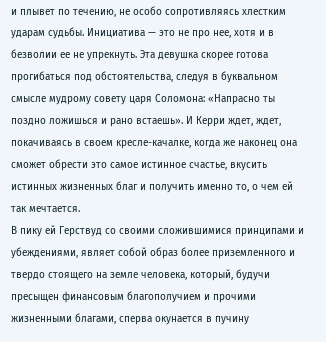и плывет по течению, не особо сопротивляясь хлестким ударам судьбы. Инициатива — это не про нее, хотя и в безволии ее не упрекнуть. Эта девушка скорее готова прогибаться под обстоятельства, следуя в буквальном смысле мудрому совету царя Соломона: «Напрасно ты поздно ложишься и рано встаешь». И Керри ждет, ждет, покачиваясь в своем кресле-качалке, когда же наконец она сможет обрести это самое истинное счастье, вкусить истинных жизненных благ и получить именно то, о чем ей так мечтается.
В пику ей Герствуд со своими сложившимися принципами и убеждениями, являет собой образ более приземленного и твердо стоящего на земле человека, который, будучи пресыщен финансовым благополучием и прочими жизненными благами, сперва окунается в пучину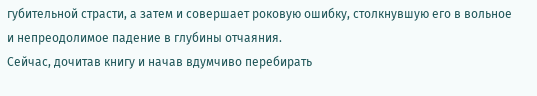губительной страсти, а затем и совершает роковую ошибку, столкнувшую его в вольное и непреодолимое падение в глубины отчаяния.
Сейчас, дочитав книгу и начав вдумчиво перебирать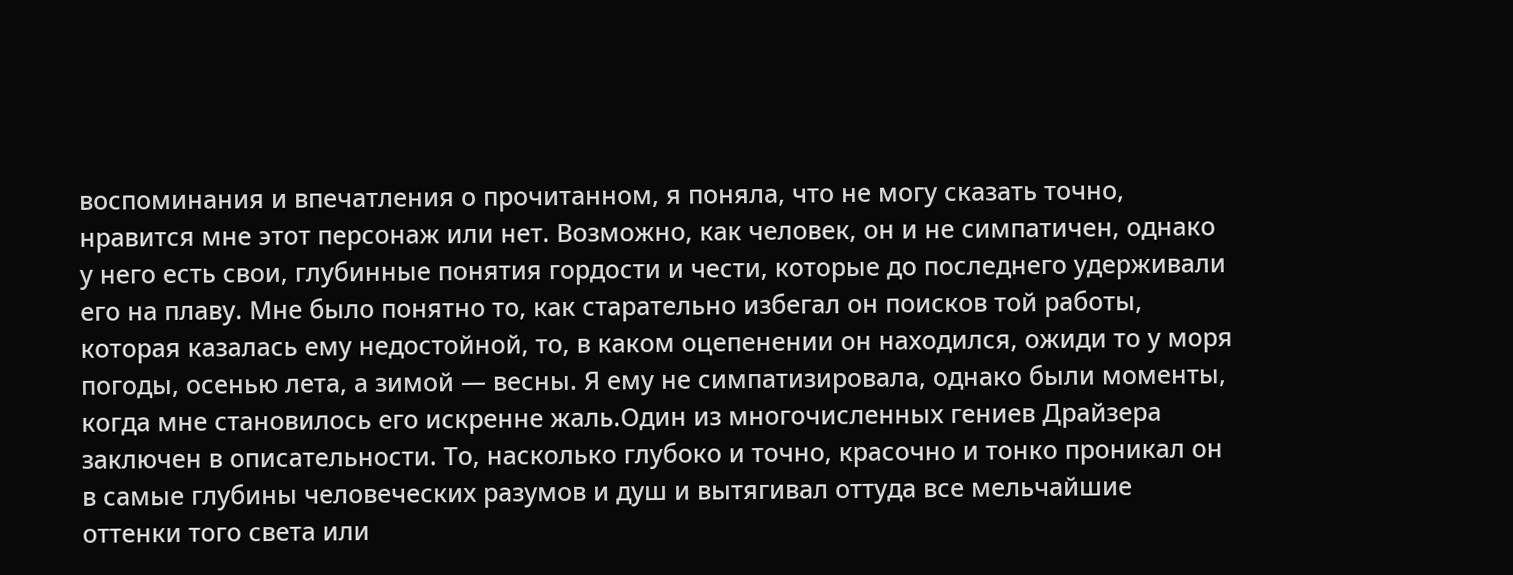воспоминания и впечатления о прочитанном, я поняла, что не могу сказать точно, нравится мне этот персонаж или нет. Возможно, как человек, он и не симпатичен, однако у него есть свои, глубинные понятия гордости и чести, которые до последнего удерживали его на плаву. Мне было понятно то, как старательно избегал он поисков той работы, которая казалась ему недостойной, то, в каком оцепенении он находился, ожиди то у моря погоды, осенью лета, а зимой — весны. Я ему не симпатизировала, однако были моменты, когда мне становилось его искренне жаль.Один из многочисленных гениев Драйзера заключен в описательности. То, насколько глубоко и точно, красочно и тонко проникал он в самые глубины человеческих разумов и душ и вытягивал оттуда все мельчайшие оттенки того света или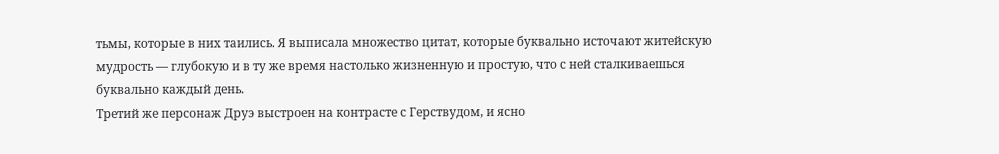тьмы, которые в них таились. Я выписала множество цитат, которые буквально источают житейскую мудрость — глубокую и в ту же время настолько жизненную и простую, что с ней сталкиваешься буквально каждый день.
Третий же персонаж Друэ выстроен на контрасте с Герствудом, и ясно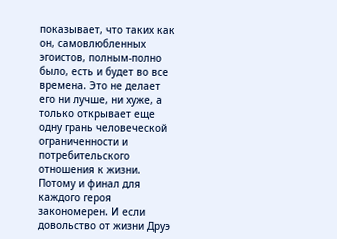показывает, что таких как он, самовлюбленных эгоистов, полным-полно было, есть и будет во все времена. Это не делает его ни лучше, ни хуже, а только открывает еще одну грань человеческой ограниченности и потребительского отношения к жизни.
Потому и финал для каждого героя закономерен. И если довольство от жизни Друэ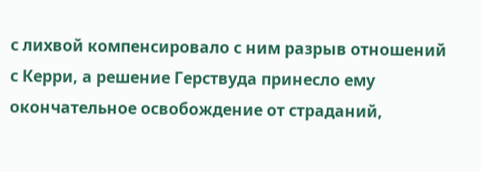с лихвой компенсировало с ним разрыв отношений с Керри, а решение Герствуда принесло ему окончательное освобождение от страданий,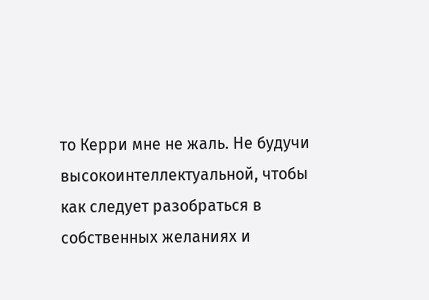то Керри мне не жаль. Не будучи высокоинтеллектуальной, чтобы как следует разобраться в собственных желаниях и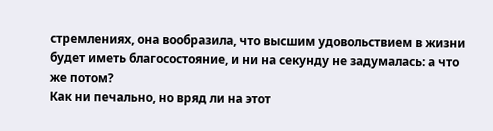стремлениях, она вообразила, что высшим удовольствием в жизни будет иметь благосостояние, и ни на секунду не задумалась: а что же потом?
Как ни печально, но вряд ли на этот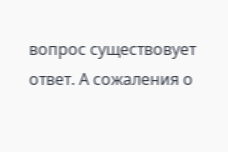вопрос существовует ответ. А сожаления о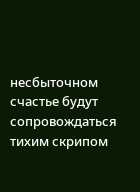несбыточном счастье будут сопровождаться тихим скрипом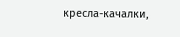кресла-качалки,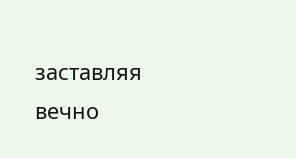заставляя вечно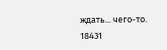ждать... чего-то.
18431